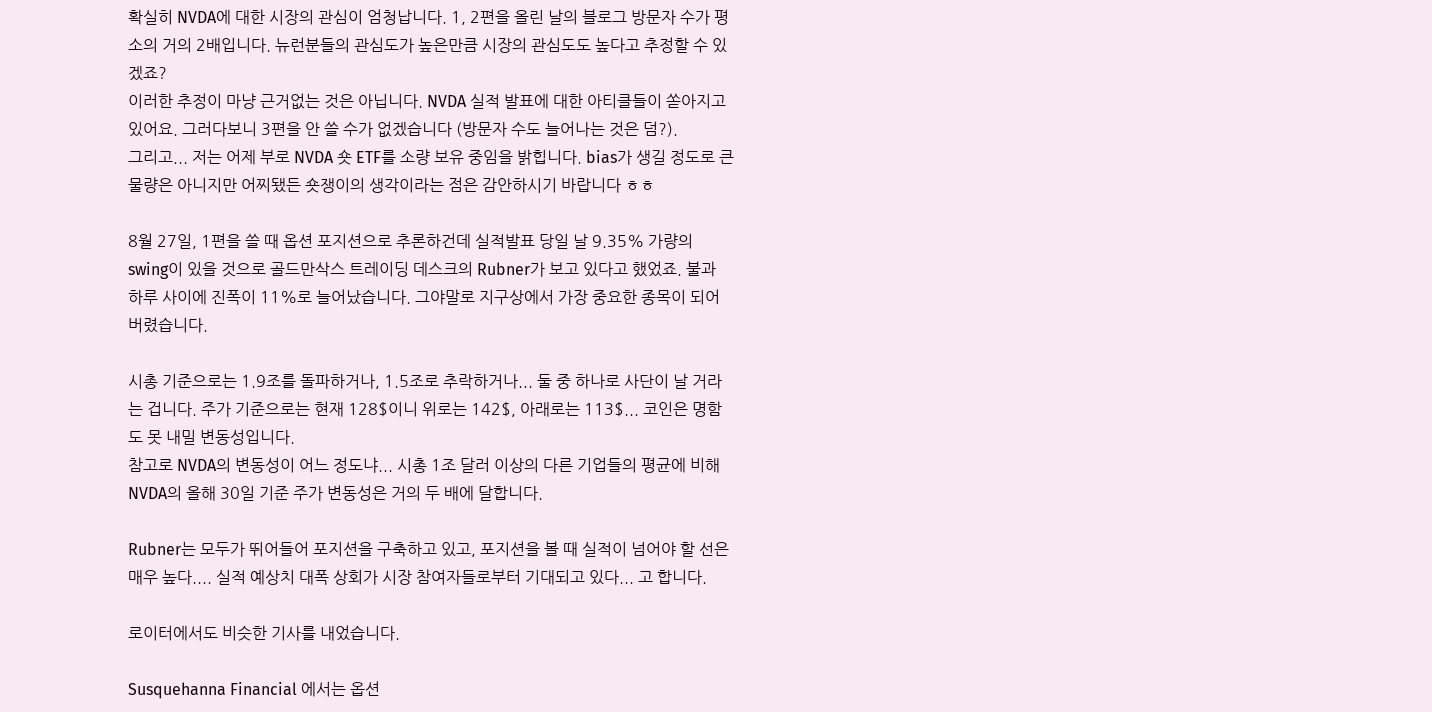확실히 NVDA에 대한 시장의 관심이 엄청납니다. 1, 2편을 올린 날의 블로그 방문자 수가 평소의 거의 2배입니다. 뉴런분들의 관심도가 높은만큼 시장의 관심도도 높다고 추정할 수 있겠죠?
이러한 추정이 마냥 근거없는 것은 아닙니다. NVDA 실적 발표에 대한 아티클들이 쏟아지고 있어요. 그러다보니 3편을 안 쓸 수가 없겠습니다 (방문자 수도 늘어나는 것은 덤?).
그리고... 저는 어제 부로 NVDA 숏 ETF를 소량 보유 중임을 밝힙니다. bias가 생길 정도로 큰 물량은 아니지만 어찌됐든 숏쟁이의 생각이라는 점은 감안하시기 바랍니다 ㅎㅎ

8월 27일, 1편을 쓸 때 옵션 포지션으로 추론하건데 실적발표 당일 날 9.35% 가량의 swing이 있을 것으로 골드만삭스 트레이딩 데스크의 Rubner가 보고 있다고 했었죠. 불과 하루 사이에 진폭이 11%로 늘어났습니다. 그야말로 지구상에서 가장 중요한 종목이 되어버렸습니다.

시총 기준으로는 1.9조를 돌파하거나, 1.5조로 추락하거나... 둘 중 하나로 사단이 날 거라는 겁니다. 주가 기준으로는 현재 128$이니 위로는 142$, 아래로는 113$... 코인은 명함도 못 내밀 변동성입니다.
참고로 NVDA의 변동성이 어느 정도냐... 시총 1조 달러 이상의 다른 기업들의 평균에 비해 NVDA의 올해 30일 기준 주가 변동성은 거의 두 배에 달합니다.

Rubner는 모두가 뛰어들어 포지션을 구축하고 있고, 포지션을 볼 때 실적이 넘어야 할 선은 매우 높다.... 실적 예상치 대폭 상회가 시장 참여자들로부터 기대되고 있다... 고 합니다.

로이터에서도 비슷한 기사를 내었습니다.

Susquehanna Financial 에서는 옵션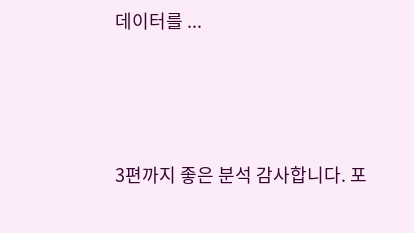데이터를 ...




3편까지 좋은 분석 감사합니다. 포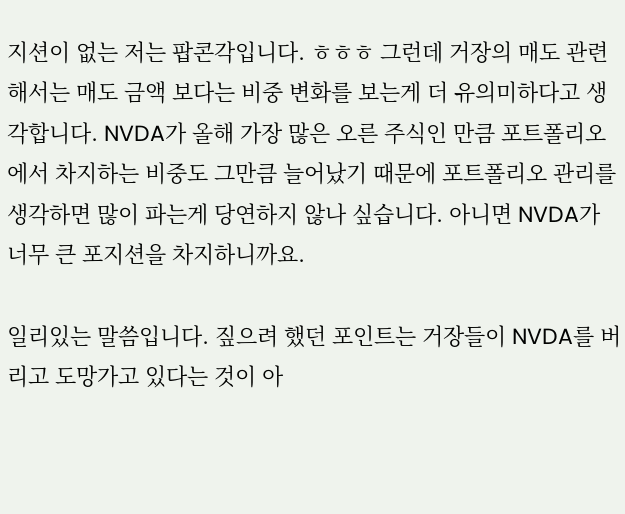지션이 없는 저는 팝콘각입니다. ㅎㅎㅎ 그런데 거장의 매도 관련해서는 매도 금액 보다는 비중 변화를 보는게 더 유의미하다고 생각합니다. NVDA가 올해 가장 많은 오른 주식인 만큼 포트폴리오에서 차지하는 비중도 그만큼 늘어났기 때문에 포트폴리오 관리를 생각하면 많이 파는게 당연하지 않나 싶습니다. 아니면 NVDA가 너무 큰 포지션을 차지하니까요.

일리있는 말씀입니다. 짚으려 했던 포인트는 거장들이 NVDA를 버리고 도망가고 있다는 것이 아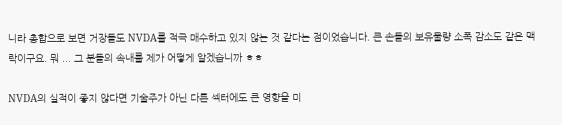니라 총합으로 보면 거장들도 NVDA를 적극 매수하고 있지 않는 것 같다는 점이었습니다. 큰 손들의 보유물량 소폭 감소도 같은 맥락이구요. 뭐 ... 그 분들의 속내를 제가 어떻게 알겠습니까 ㅎㅎ

NVDA의 실적이 좋지 않다면 기술주가 아닌 다른 섹터에도 큰 영향을 미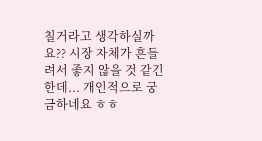칠거라고 생각하실까요?? 시장 자체가 흔들려서 좋지 않을 것 같긴 한데... 개인적으로 궁금하네요 ㅎㅎ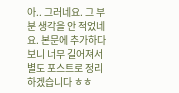아.. 그러네요. 그 부분 생각을 안 적었네요. 본문에 추가하다 보니 너무 길어져서 별도 포스트로 정리하겠습니다 ㅎㅎ